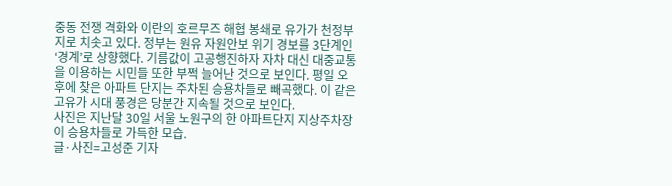중동 전쟁 격화와 이란의 호르무즈 해협 봉쇄로 유가가 천정부지로 치솟고 있다. 정부는 원유 자원안보 위기 경보를 3단계인 ‘경계’로 상향했다. 기름값이 고공행진하자 자차 대신 대중교통을 이용하는 시민들 또한 부쩍 늘어난 것으로 보인다. 평일 오후에 찾은 아파트 단지는 주차된 승용차들로 빼곡했다. 이 같은 고유가 시대 풍경은 당분간 지속될 것으로 보인다.
사진은 지난달 30일 서울 노원구의 한 아파트단지 지상주차장이 승용차들로 가득한 모습.
글·사진=고성준 기자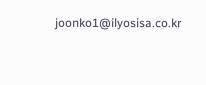joonko1@ilyosisa.co.kr